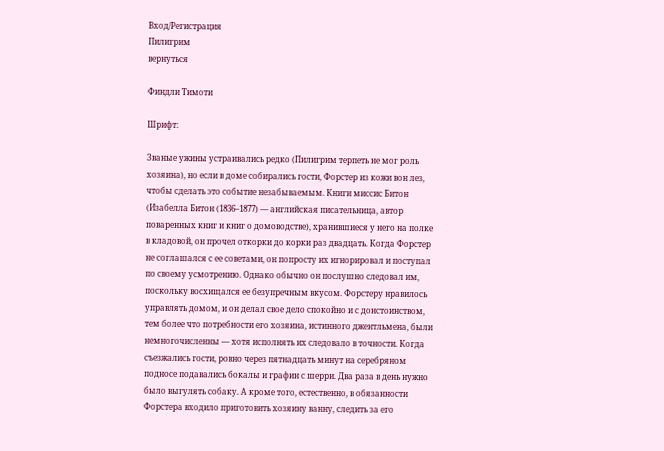Вход/Регистрация
Пилигрим
вернуться

Финдли Тимоти

Шрифт:

Званые ужины устраивались редко (Пилигрим терпеть не мог роль хозяина), но если в доме собирались гости, Форстер из кожи вон лез, чтобы сделать это событие незабываемым. Книги миссис Битон (Изабелла Битон (1836–1877) — английская писательница, автор поваренных книг и книг о домоводстве), хранившиеся у него на полке в кладовой, он прочел откорки до корки раз двадцать. Когда Форстер не соглашался с ее советами, он попросту их игнорировал и поступал по своему усмотрению. Однако обычно он послушно следовал им, поскольку восхищался ее безупречным вкусом. Форстеру нравилось управлять домом, и он делал свое дело спокойно и с донстоинством, тем более что потребности его хозяина, истинного джентльмена, были немногочисленны — хотя исполнять их следовало в точности. Когда съезжались гости, ровно через пятнадцать минут на серебряном подносе подавались бокалы и графин с шерри. Два раза в день нужно было выгулять собаку. А кроме того, естественно, в обязанности Форстера входило приготовить хозяину ванну, следить за его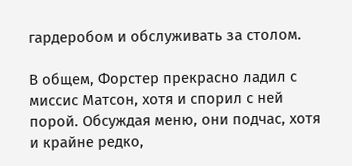гардеробом и обслуживать за столом.

В общем, Форстер прекрасно ладил с миссис Матсон, хотя и спорил с ней порой. Обсуждая меню, они подчас, хотя и крайне редко,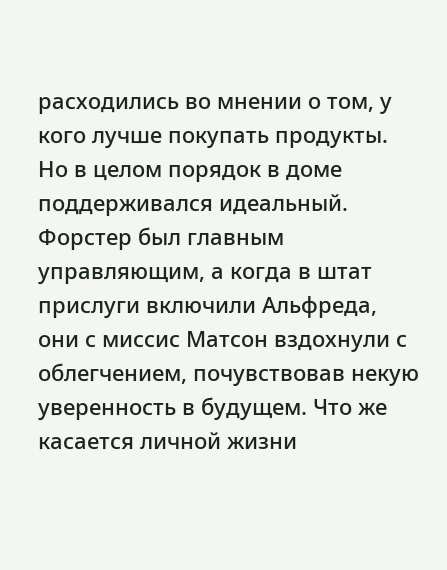расходились во мнении о том, у кого лучше покупать продукты. Но в целом порядок в доме поддерживался идеальный. Форстер был главным управляющим, а когда в штат прислуги включили Альфреда, они с миссис Матсон вздохнули с облегчением, почувствовав некую уверенность в будущем. Что же касается личной жизни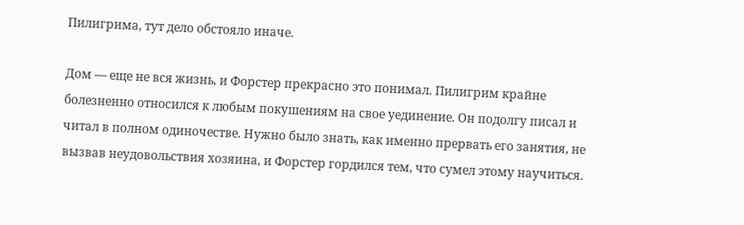Пилигрима, тут дело обстояло иначе.

Дом — еще не вся жизнь, и Форстер прекрасно это понимал. Пилигрим крайне болезненно относился к любым покушениям на свое уединение. Он подолгу писал и читал в полном одиночестве. Нужно было знать, как именно прервать его занятия, не вызвав неудовольствия хозяина, и Форстер гордился тем, что сумел этому научиться.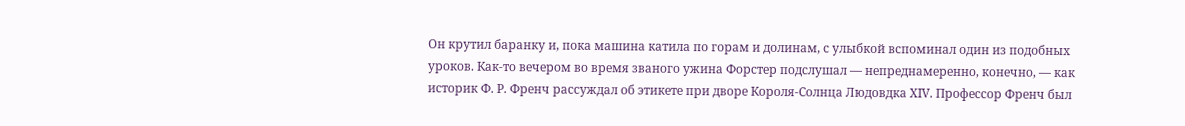Он крутил баранку и, пока машина катила по горам и долинам, с улыбкой вспоминал один из подобных уроков. Как-то вечером во время званого ужина Форстер подслушал — непреднамеренно, конечно, — как историк Ф. Р. Френч рассуждал об этикете при дворе Короля-Солнца Людовдка ХIV. Профессор Френч был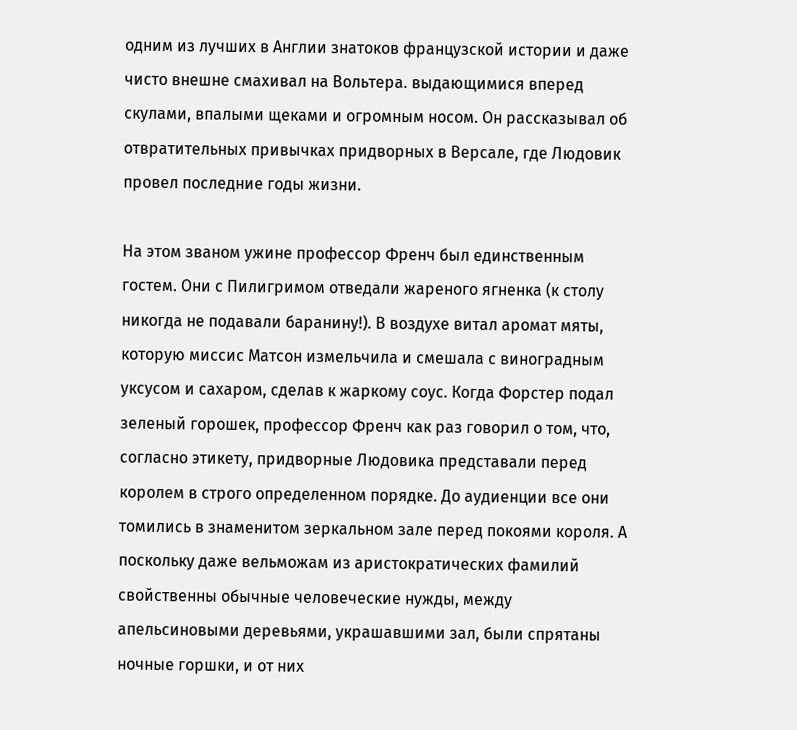одним из лучших в Англии знатоков французской истории и даже чисто внешне смахивал на Вольтера. выдающимися вперед скулами, впалыми щеками и огромным носом. Он рассказывал об отвратительных привычках придворных в Версале, где Людовик провел последние годы жизни.

На этом званом ужине профессор Френч был единственным гостем. Они с Пилигримом отведали жареного ягненка (к столу никогда не подавали баранину!). В воздухе витал аромат мяты, которую миссис Матсон измельчила и смешала с виноградным уксусом и сахаром, сделав к жаркому соус. Когда Форстер подал зеленый горошек, профессор Френч как раз говорил о том, что, согласно этикету, придворные Людовика представали перед королем в строго определенном порядке. До аудиенции все они томились в знаменитом зеркальном зале перед покоями короля. А поскольку даже вельможам из аристократических фамилий свойственны обычные человеческие нужды, между апельсиновыми деревьями, украшавшими зал, были спрятаны ночные горшки, и от них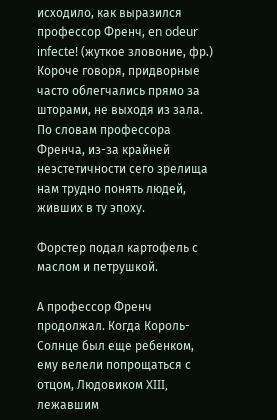исходило, как выразился профессор Френч, en odeur infecte! (жуткое зловоние, фр.) Короче говоря, придворные часто облегчались прямо за шторами, не выходя из зала. По словам профессора Френча, из-за крайней неэстетичности сего зрелища нам трудно понять людей, живших в ту эпоху.

Форстер подал картофель с маслом и петрушкой.

А профессор Френч продолжал. Когда Король-Солнце был еще ребенком, ему велели попрощаться с отцом, Людовиком XIII, лежавшим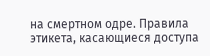на смертном одре. Правила этикета, касающиеся доступа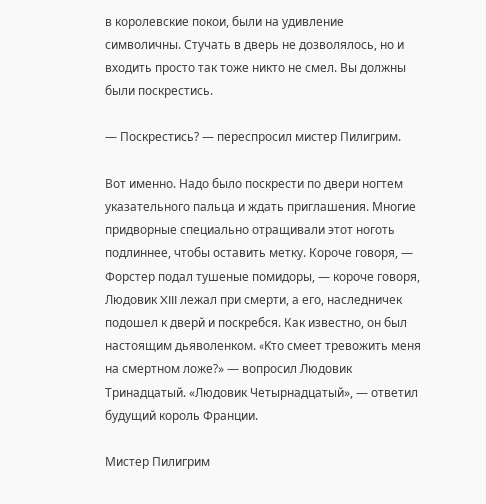в королевские покои, были на удивление символичны. Стучать в дверь не дозволялось, но и входить просто так тоже никто не смел. Вы должны были поскрестись.

— Поскрестись? — переспросил мистер Пилигрим.

Вот именно. Надо было поскрести по двери ногтем указательного пальца и ждать приглашения. Многие придворные специально отращивали этот ноготь подлиннее, чтобы оставить метку. Короче говоря, — Форстер подал тушеные помидоры, — короче говоря, Людовик XIII лежал при смерти, а его, наследничек подошел к дверй и поскребся. Как известно, он был настоящим дьяволенком. «Kто смеет тревожить меня на смертном ложе?» — вопросил Людовик Тринадцатый. «Людовик Четырнадцатый», — ответил будущий король Франции.

Мистер Пилигрим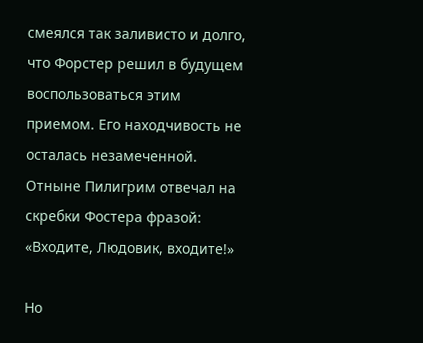смеялся так заливисто и долго, что Форстер решил в будущем воспользоваться этим приемом. Его находчивость не осталась незамеченной. Отныне Пилигрим отвечал на скребки Фостера фразой: «Входите, Людовик, входите!»

Но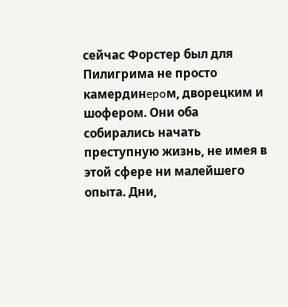сейчас Форстер был для Пилигрима не просто камердинepoм, дворецким и шофером. Они оба собирались начать преступную жизнь, не имея в этой сфере ни малейшего опыта. Дни,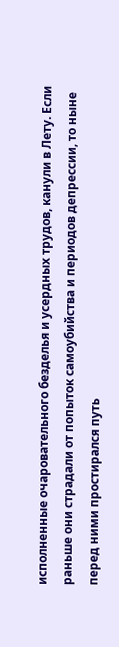исполненные очаровательного безделья и усердных трудов, канули в Лету. Если раньше они страдали от попыток самоубийства и периодов депрессии, то ныне перед ними простирался путь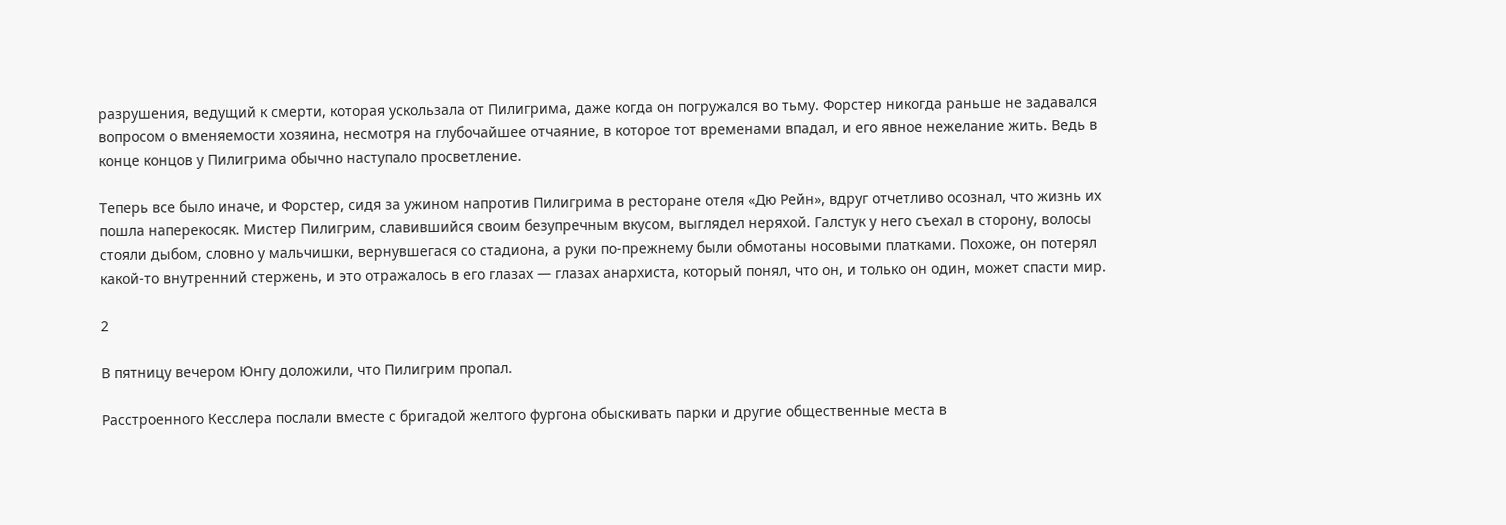разрушения, ведущий к смерти, которая ускользала от Пилигрима, даже когда он погружался во тьму. Форстер никогда раньше не задавался вопросом о вменяемости хозяина, несмотря на глубочайшее отчаяние, в которое тот временами впадал, и его явное нежелание жить. Ведь в конце концов у Пилигрима обычно наступало просветление.

Теперь все было иначе, и Форстер, сидя за ужином напротив Пилигрима в ресторане отеля «Дю Рейн», вдруг отчетливо осознал, что жизнь их пошла наперекосяк. Мистер Пилигрим, славившийся своим безупречным вкусом, выглядел неряхой. Галстук у него съехал в сторону, волосы стояли дыбом, словно у мальчишки, вернувшегася со стадиона, а руки по-прежнему были обмотаны носовыми платками. Похоже, он потерял какой-то внутренний стержень, и это отражалось в его глазах — глазах анархиста, который понял, что он, и только он один, может спасти мир.

2

В пятницу вечером Юнгу доложили, что Пилигрим пропал.

Расстроенного Кесслера послали вместе с бригадой желтого фургона обыскивать парки и другие общественные места в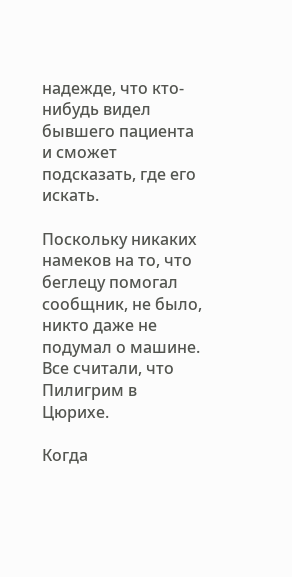надежде, что кто-нибудь видел бывшего пациента и сможет подсказать, где его искать.

Поскольку никаких намеков на то, что беглецу помогал сообщник, не было, никто даже не подумал о машине. Все считали, что Пилигрим в Цюрихе.

Когда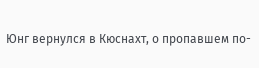Юнг вернулся в Кюснахт, о пропавшем по-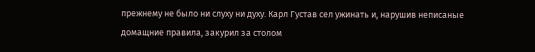прежнему не было ни слуху ни духу. Карл Густав сел ужинать и, нарушив неписаные домащние правила, закурил за столом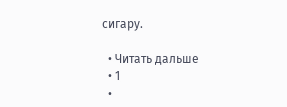сигару.

  • Читать дальше
  • 1
  •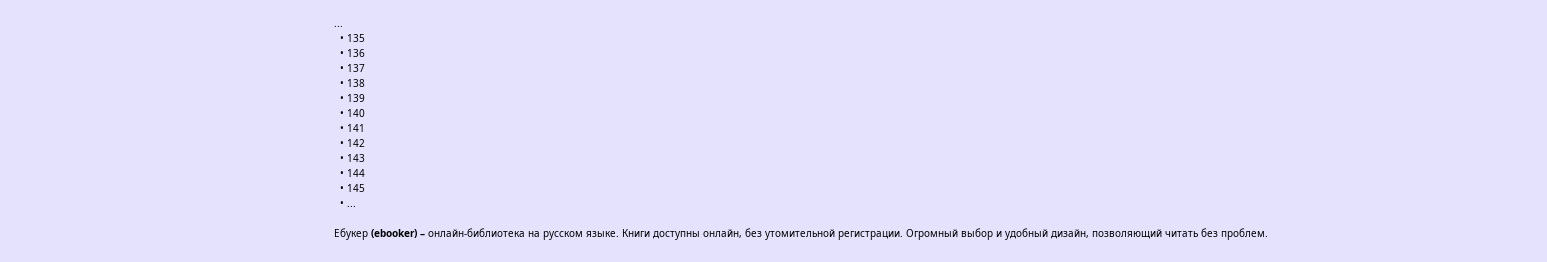...
  • 135
  • 136
  • 137
  • 138
  • 139
  • 140
  • 141
  • 142
  • 143
  • 144
  • 145
  • ...

Ебукер (ebooker) – онлайн-библиотека на русском языке. Книги доступны онлайн, без утомительной регистрации. Огромный выбор и удобный дизайн, позволяющий читать без проблем.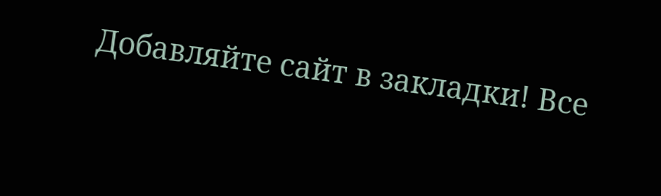Добавляйте сайт в закладки! Все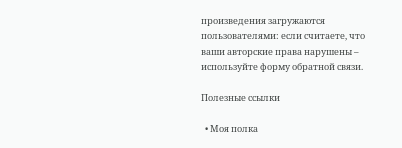произведения загружаются пользователями: если считаете, что ваши авторские права нарушены – используйте форму обратной связи.

Полезные ссылки

  • Моя полка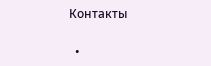Контакты

  •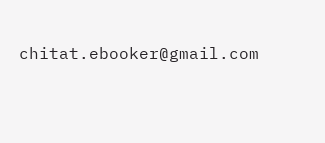chitat.ebooker@gmail.com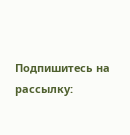Подпишитесь на рассылку: